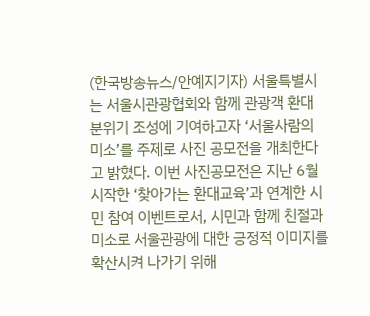(한국방송뉴스/안예지기자) 서울특별시는 서울시관광협회와 함께 관광객 환대 분위기 조성에 기여하고자 ‘서울사람의 미소’를 주제로 사진 공모전을 개최한다고 밝혔다. 이번 사진공모전은 지난 6월 시작한 ‘찾아가는 환대교육’과 연계한 시민 참여 이벤트로서, 시민과 함께 친절과 미소로 서울관광에 대한 긍정적 이미지를 확산시켜 나가기 위해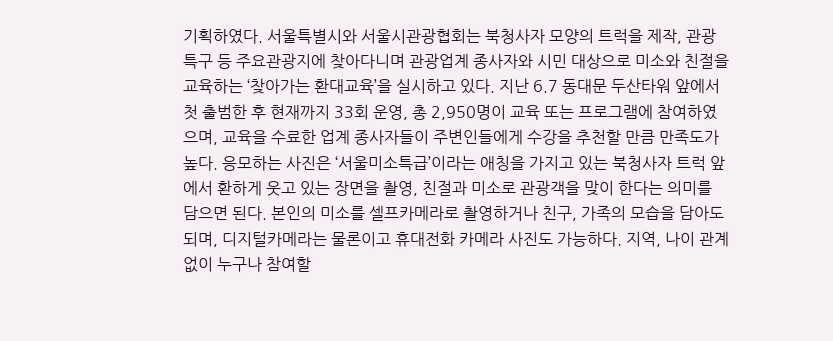기획하였다. 서울특별시와 서울시관광협회는 북청사자 모양의 트럭을 제작, 관광특구 등 주요관광지에 찾아다니며 관광업계 종사자와 시민 대상으로 미소와 친절을 교육하는 ‘찾아가는 환대교육’을 실시하고 있다. 지난 6.7 동대문 두산타워 앞에서 첫 출범한 후 현재까지 33회 운영, 총 2,950명이 교육 또는 프로그램에 참여하였으며, 교육을 수료한 업계 종사자들이 주변인들에게 수강을 추천할 만큼 만족도가 높다. 응모하는 사진은 ‘서울미소특급’이라는 애칭을 가지고 있는 북청사자 트럭 앞에서 환하게 웃고 있는 장면을 촬영, 친절과 미소로 관광객을 맞이 한다는 의미를 담으면 된다. 본인의 미소를 셀프카메라로 촬영하거나 친구, 가족의 모습을 담아도 되며, 디지털카메라는 물론이고 휴대전화 카메라 사진도 가능하다. 지역, 나이 관계없이 누구나 참여할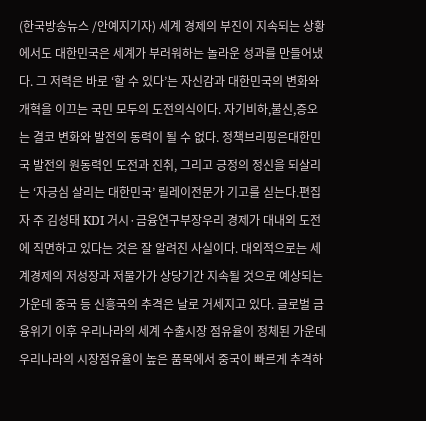(한국방송뉴스 /안예지기자) 세계 경제의 부진이 지속되는 상황에서도 대한민국은 세계가 부러워하는 놀라운 성과를 만들어냈다. 그 저력은 바로 ‘할 수 있다’는 자신감과 대한민국의 변화와 개혁을 이끄는 국민 모두의 도전의식이다. 자기비하,불신,증오는 결코 변화와 발전의 동력이 될 수 없다. 정책브리핑은대한민국 발전의 원동력인 도전과 진취, 그리고 긍정의 정신을 되살리는 ‘자긍심 살리는 대한민국’ 릴레이전문가 기고를 싣는다.편집자 주 김성태 KDI 거시·금융연구부장우리 경제가 대내외 도전에 직면하고 있다는 것은 잘 알려진 사실이다. 대외적으로는 세계경제의 저성장과 저물가가 상당기간 지속될 것으로 예상되는 가운데 중국 등 신흥국의 추격은 날로 거세지고 있다. 글로벌 금융위기 이후 우리나라의 세계 수출시장 점유율이 정체된 가운데 우리나라의 시장점유율이 높은 품목에서 중국이 빠르게 추격하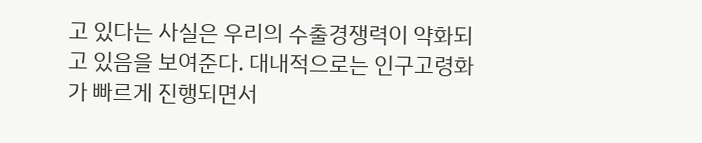고 있다는 사실은 우리의 수출경쟁력이 약화되고 있음을 보여준다. 대내적으로는 인구고령화가 빠르게 진행되면서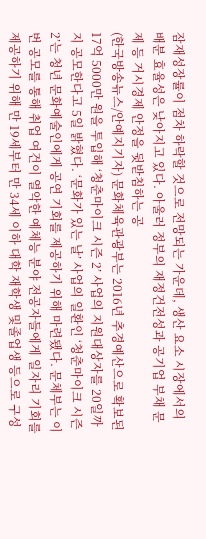잠재성장률이 점차 하락할 것으로 전망되는 가운데, 생산 요소 시장에서의 배분 효율성은 낮아지고 있다. 아울러 정부의 재정건전성과 공기업 부채 문제 등 거시경제 안정을 뒷받침하는 공
(한국방송뉴스/안예지기자) 문화체육관광부는 2016년 추경예산으로 확보된 17억 5000만 원을 투입해 ‘청춘마이크 시즌 2’ 사업의 지원대상자를 20일까지 공모한다고 5일 밝혔다. ‘문화가 있는 날’ 사업의 일환인 ‘청춘마이크 시즌 2’는 청년 문화예술인에게 공연 기회를 제공하기 위해 마련됐다. 문체부는 이번 공모를 통해 취업 여건이 열악한 예체능 분야 전공자들에게 일자리 기회를 제공하기 위해 만 19세부터 만 34세 이하 대학 재학생 및졸업생 등으로 구성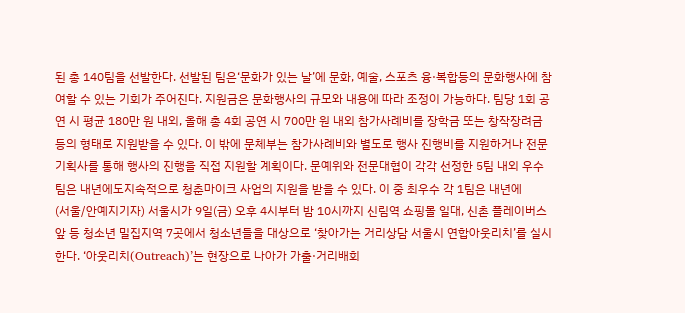된 총 140팀을 선발한다. 선발된 팀은‘문화가 있는 날’에 문화, 예술, 스포츠 융·복합등의 문화행사에 참여할 수 있는 기회가 주어진다. 지원금은 문화행사의 규모와 내용에 따라 조정이 가능하다. 팀당 1회 공연 시 평균 180만 원 내외, 올해 총 4회 공연 시 700만 원 내외 참가사례비를 장학금 또는 창작장려금 등의 형태로 지원받을 수 있다. 이 밖에 문체부는 참가사례비와 별도로 행사 진행비를 지원하거나 전문기획사를 통해 행사의 진행을 직접 지원할 계획이다. 문예위와 전문대협이 각각 선정한 5팀 내외 우수 팀은 내년에도지속적으로 청춘마이크 사업의 지원을 받을 수 있다. 이 중 최우수 각 1팀은 내년에
(서울/안예지기자) 서울시가 9일(금) 오후 4시부터 밤 10시까지 신림역 쇼핑몰 일대, 신촌 플레이버스 앞 등 청소년 밀집지역 7곳에서 청소년들을 대상으로 ‘찾아가는 거리상담 서울시 연합아웃리치’를 실시한다. ‘아웃리치(Outreach)’는 현장으로 나아가 가출·거리배회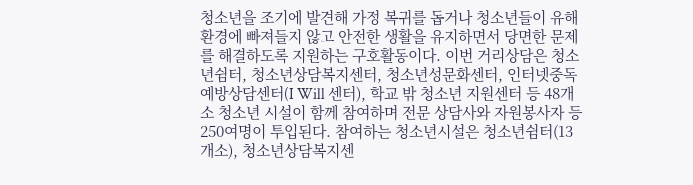청소년을 조기에 발견해 가정 복귀를 돕거나 청소년들이 유해환경에 빠져들지 않고 안전한 생활을 유지하면서 당면한 문제를 해결하도록 지원하는 구호활동이다. 이번 거리상담은 청소년쉼터, 청소년상담복지센터, 청소년성문화센터, 인터넷중독예방상담센터(I Will 센터), 학교 밖 청소년 지원센터 등 48개소 청소년 시설이 함께 참여하며 전문 상담사와 자원봉사자 등 250여명이 투입된다. 참여하는 청소년시설은 청소년쉼터(13개소), 청소년상담복지센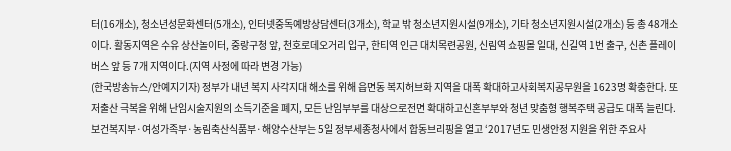터(16개소), 청소년성문화센터(5개소), 인터넷중독예방상담센터(3개소), 학교 밖 청소년지원시설(9개소), 기타 청소년지원시설(2개소) 등 총 48개소이다. 활동지역은 수유 상산놀이터, 중랑구청 앞, 천호로데오거리 입구, 한티역 인근 대치목련공원, 신림역 쇼핑몰 일대, 신길역 1번 출구, 신촌 플레이버스 앞 등 7개 지역이다.(지역 사정에 따라 변경 가능)
(한국방송뉴스/안예지기자) 정부가 내년 복지 사각지대 해소를 위해 읍면동 복지허브화 지역을 대폭 확대하고사회복지공무원을 1623명 확충한다. 또 저출산 극복을 위해 난임시술지원의 소득기준을 폐지, 모든 난임부부를 대상으로전면 확대하고신혼부부와 청년 맞춤형 행복주택 공급도 대폭 늘린다. 보건복지부·여성가족부·농림축산식품부·해양수산부는 5일 정부세종청사에서 합동브리핑을 열고 ‘2017년도 민생안정 지원을 위한 주요사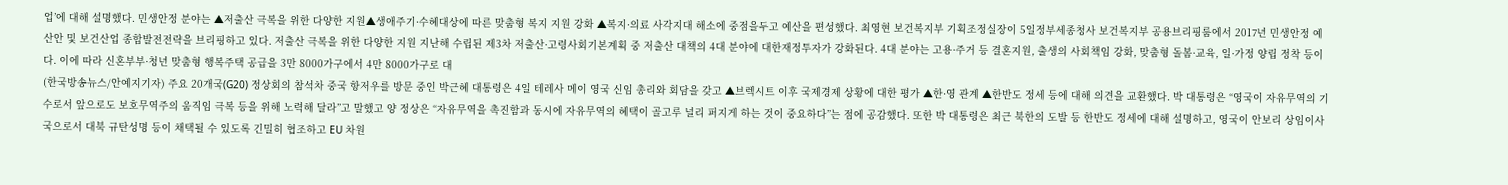업’에 대해 설명했다. 민생안정 분야는 ▲저출산 극복을 위한 다양한 지원▲생애주기·수혜대상에 따른 맞춤형 복지 지원 강화 ▲복지·의료 사각지대 해소에 중점을두고 예산을 편성했다. 최영현 보건복지부 기획조정실장이 5일정부세종청사 보건복지부 공용브리핑룸에서 2017년 민생안정 예산안 및 보건산업 종합발전전략을 브리핑하고 있다. 저출산 극복을 위한 다양한 지원 지난해 수립된 제3차 저출산·고령사회기본계획 중 저출산 대책의 4대 분야에 대한재정투자가 강화된다. 4대 분야는 고용·주거 등 결혼지원, 출생의 사회책임 강화, 맞춤형 돌봄·교육, 일·가정 양립 정착 등이다. 이에 따라 신혼부부·청년 맞춤형 행복주택 공급을 3만 8000가구에서 4만 8000가구로 대
(한국방송뉴스/안예지기자) 주요 20개국(G20) 정상회의 참석차 중국 항저우를 방문 중인 박근혜 대통령은 4일 테레사 메이 영국 신임 총리와 회담을 갖고 ▲브렉시트 이후 국제경제 상황에 대한 평가 ▲한·영 관계 ▲한반도 정세 등에 대해 의견을 교환했다. 박 대통령은 “영국이 자유무역의 기수로서 앞으로도 보호무역주의 움직임 극복 등을 위해 노력해 달라”고 말했고 양 정상은 “자유무역을 촉진함과 동시에 자유무역의 혜택이 골고루 널리 퍼지게 하는 것이 중요하다”는 점에 공감했다. 또한 박 대통령은 최근 북한의 도발 등 한반도 정세에 대해 설명하고, 영국이 안보리 상임이사국으로서 대북 규탄성명 등이 채택될 수 있도록 긴밀히 협조하고 EU 차원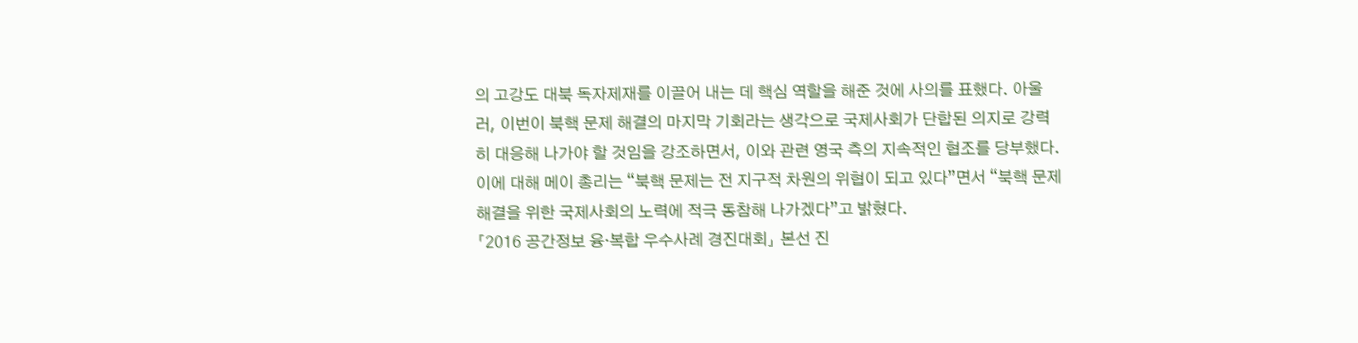의 고강도 대북 독자제재를 이끌어 내는 데 핵심 역할을 해준 것에 사의를 표했다. 아울러, 이번이 북핵 문제 해결의 마지막 기회라는 생각으로 국제사회가 단합된 의지로 강력히 대응해 나가야 할 것임을 강조하면서, 이와 관련 영국 측의 지속적인 협조를 당부했다. 이에 대해 메이 총리는 “북핵 문제는 전 지구적 차원의 위협이 되고 있다”면서 “북핵 문제 해결을 위한 국제사회의 노력에 적극 동참해 나가겠다”고 밝혔다.
「2016 공간정보 융·복합 우수사례 경진대회」 본선 진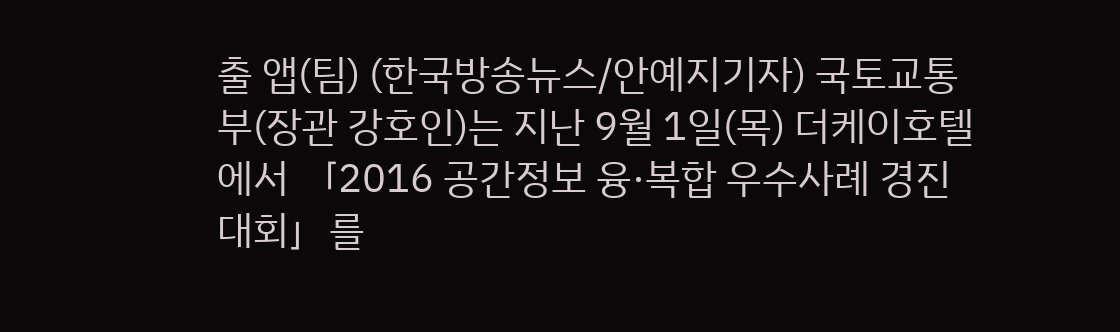출 앱(팀) (한국방송뉴스/안예지기자) 국토교통부(장관 강호인)는 지난 9월 1일(목) 더케이호텔에서 「2016 공간정보 융·복합 우수사례 경진대회」를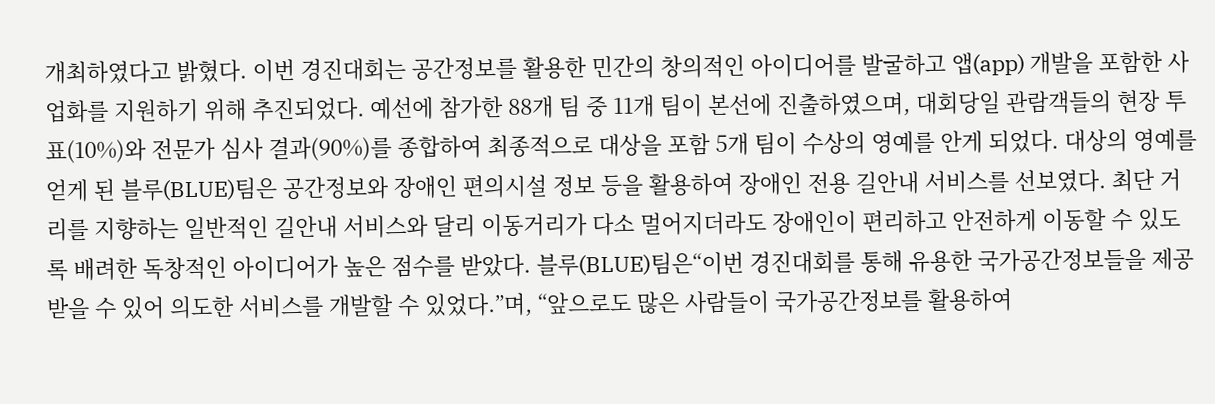개최하였다고 밝혔다. 이번 경진대회는 공간정보를 활용한 민간의 창의적인 아이디어를 발굴하고 앱(app) 개발을 포함한 사업화를 지원하기 위해 추진되었다. 예선에 참가한 88개 팀 중 11개 팀이 본선에 진출하였으며, 대회당일 관람객들의 현장 투표(10%)와 전문가 심사 결과(90%)를 종합하여 최종적으로 대상을 포함 5개 팀이 수상의 영예를 안게 되었다. 대상의 영예를 얻게 된 블루(BLUE)팀은 공간정보와 장애인 편의시설 정보 등을 활용하여 장애인 전용 길안내 서비스를 선보였다. 최단 거리를 지향하는 일반적인 길안내 서비스와 달리 이동거리가 다소 멀어지더라도 장애인이 편리하고 안전하게 이동할 수 있도록 배려한 독창적인 아이디어가 높은 점수를 받았다. 블루(BLUE)팀은“이번 경진대회를 통해 유용한 국가공간정보들을 제공받을 수 있어 의도한 서비스를 개발할 수 있었다.”며, “앞으로도 많은 사람들이 국가공간정보를 활용하여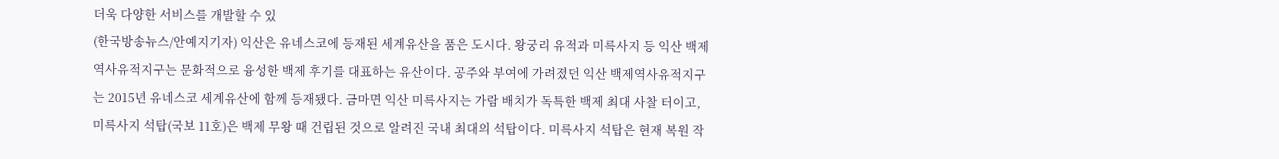더욱 다양한 서비스를 개발할 수 있
(한국방송뉴스/안예지기자) 익산은 유네스코에 등재된 세계유산을 품은 도시다. 왕궁리 유적과 미륵사지 등 익산 백제역사유적지구는 문화적으로 융성한 백제 후기를 대표하는 유산이다. 공주와 부여에 가려졌던 익산 백제역사유적지구는 2015년 유네스코 세계유산에 함께 등재됐다. 금마면 익산 미륵사지는 가람 배치가 독특한 백제 최대 사찰 터이고, 미륵사지 석탑(국보 11호)은 백제 무왕 때 건립된 것으로 알려진 국내 최대의 석탑이다. 미륵사지 석탑은 현재 복원 작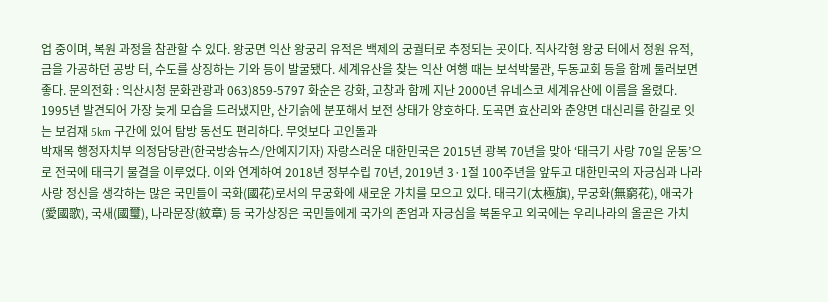업 중이며, 복원 과정을 참관할 수 있다. 왕궁면 익산 왕궁리 유적은 백제의 궁궐터로 추정되는 곳이다. 직사각형 왕궁 터에서 정원 유적, 금을 가공하던 공방 터, 수도를 상징하는 기와 등이 발굴됐다. 세계유산을 찾는 익산 여행 때는 보석박물관, 두동교회 등을 함께 둘러보면 좋다. 문의전화 : 익산시청 문화관광과 063)859-5797 화순은 강화, 고창과 함께 지난 2000년 유네스코 세계유산에 이름을 올렸다. 1995년 발견되어 가장 늦게 모습을 드러냈지만, 산기슭에 분포해서 보전 상태가 양호하다. 도곡면 효산리와 춘양면 대신리를 한길로 잇는 보검재 5km 구간에 있어 탐방 동선도 편리하다. 무엇보다 고인돌과
박재목 행정자치부 의정담당관(한국방송뉴스/안예지기자) 자랑스러운 대한민국은 2015년 광복 70년을 맞아 ‘태극기 사랑 70일 운동’으로 전국에 태극기 물결을 이루었다. 이와 연계하여 2018년 정부수립 70년, 2019년 3·1절 100주년을 앞두고 대한민국의 자긍심과 나라사랑 정신을 생각하는 많은 국민들이 국화(國花)로서의 무궁화에 새로운 가치를 모으고 있다. 태극기(太極旗), 무궁화(無窮花), 애국가(愛國歌), 국새(國璽), 나라문장(紋章) 등 국가상징은 국민들에게 국가의 존엄과 자긍심을 북돋우고 외국에는 우리나라의 올곧은 가치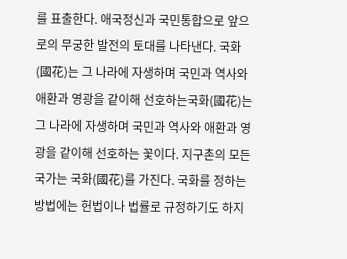를 표출한다. 애국정신과 국민통합으로 앞으로의 무궁한 발전의 토대를 나타낸다. 국화(國花)는 그 나라에 자생하며 국민과 역사와 애환과 영광을 같이해 선호하는국화(國花)는 그 나라에 자생하며 국민과 역사와 애환과 영광을 같이해 선호하는 꽃이다. 지구촌의 모든 국가는 국화(國花)를 가진다. 국화를 정하는 방법에는 헌법이나 법률로 규정하기도 하지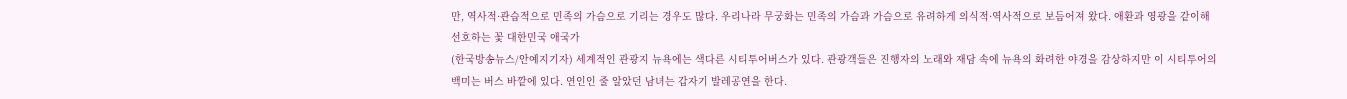만, 역사적·관습적으로 민족의 가슴으로 기리는 경우도 많다. 우리나라 무궁화는 민족의 가슴과 가슴으로 유려하게 의식적·역사적으로 보듬어져 왔다. 애환과 영광을 같이해 선호하는 꽃 대한민국 애국가
(한국방송뉴스/안예지기자) 세계적인 관광지 뉴욕에는 색다른 시티투어버스가 있다. 관광객들은 진행자의 노래와 재담 속에 뉴욕의 화려한 야경을 감상하지만 이 시티투어의 백미는 버스 바깥에 있다. 연인인 줄 알았던 남녀는 갑자기 발레공연을 한다.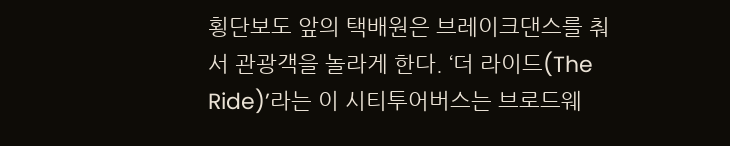횡단보도 앞의 택배원은 브레이크댄스를 춰서 관광객을 놀라게 한다. ‘더 라이드(The Ride)’라는 이 시티투어버스는 브로드웨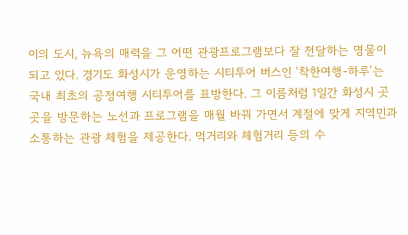이의 도시, 뉴욕의 매력을 그 어떤 관광프로그램보다 잘 전달하는 명물이 되고 있다. 경기도 화성시가 운영하는 시티투어 버스인 ‘착한여행-하루’는 국내 최초의 공정여행 시티투어를 표방한다. 그 이름처럼 1일간 화성시 곳곳을 방문하는 노선과 프로그램을 매월 바꿔 가면서 계절에 맞게 지역민과 소통하는 관광 체험을 제공한다. 먹거리와 체험거리 등의 수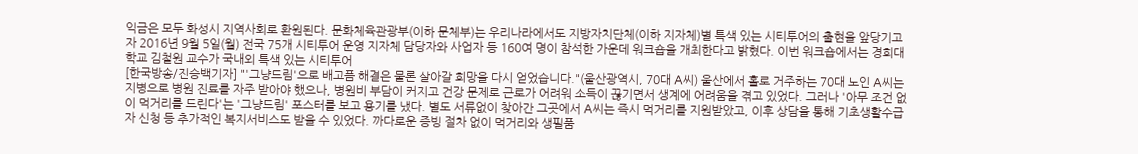익금은 모두 화성시 지역사회로 환원된다. 문화체육관광부(이하 문체부)는 우리나라에서도 지방자치단체(이하 지자체)별 특색 있는 시티투어의 출현을 앞당기고자 2016년 9월 5일(월) 전국 75개 시티투어 운영 지자체 담당자와 사업자 등 160여 명이 참석한 가운데 워크숍을 개최한다고 밝혔다. 이번 워크숍에서는 경희대학교 김철원 교수가 국내외 특색 있는 시티투어
[한국방송/진승백기자] "'그냥드림'으로 배고픔 해결은 물론 살아갈 희망을 다시 얻었습니다."(울산광역시, 70대 A씨) 울산에서 홀로 거주하는 70대 노인 A씨는 지병으로 병원 진료를 자주 받아야 했으나, 병원비 부담이 커지고 건강 문제로 근로가 어려워 소득이 끊기면서 생계에 어려움을 겪고 있었다. 그러나 '아무 조건 없이 먹거리를 드린다'는 '그냥드림' 포스터를 보고 용기를 냈다. 별도 서류없이 찾아간 그곳에서 A씨는 즉시 먹거리를 지원받았고, 이후 상담을 통해 기초생활수급자 신청 등 추가적인 복지서비스도 받을 수 있었다. 까다로운 증빙 절차 없이 먹거리와 생필품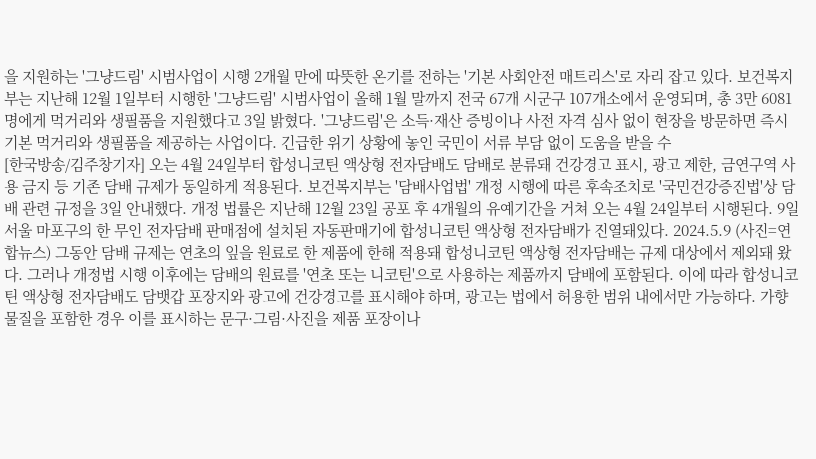을 지원하는 '그냥드림' 시범사업이 시행 2개월 만에 따뜻한 온기를 전하는 '기본 사회안전 매트리스'로 자리 잡고 있다. 보건복지부는 지난해 12월 1일부터 시행한 '그냥드림' 시범사업이 올해 1월 말까지 전국 67개 시군구 107개소에서 운영되며, 총 3만 6081명에게 먹거리와 생필품을 지원했다고 3일 밝혔다. '그냥드림'은 소득·재산 증빙이나 사전 자격 심사 없이 현장을 방문하면 즉시 기본 먹거리와 생필품을 제공하는 사업이다. 긴급한 위기 상황에 놓인 국민이 서류 부담 없이 도움을 받을 수
[한국방송/김주창기자] 오는 4월 24일부터 합성니코틴 액상형 전자담배도 담배로 분류돼 건강경고 표시, 광고 제한, 금연구역 사용 금지 등 기존 담배 규제가 동일하게 적용된다. 보건복지부는 '담배사업법' 개정 시행에 따른 후속조치로 '국민건강증진법'상 담배 관련 규정을 3일 안내했다. 개정 법률은 지난해 12월 23일 공포 후 4개월의 유예기간을 거쳐 오는 4월 24일부터 시행된다. 9일 서울 마포구의 한 무인 전자담배 판매점에 설치된 자동판매기에 합성니코틴 액상형 전자담배가 진열돼있다. 2024.5.9 (사진=연합뉴스) 그동안 담배 규제는 연초의 잎을 원료로 한 제품에 한해 적용돼 합성니코틴 액상형 전자담배는 규제 대상에서 제외돼 왔다. 그러나 개정법 시행 이후에는 담배의 원료를 '연초 또는 니코틴'으로 사용하는 제품까지 담배에 포함된다. 이에 따라 합성니코틴 액상형 전자담배도 담뱃갑 포장지와 광고에 건강경고를 표시해야 하며, 광고는 법에서 허용한 범위 내에서만 가능하다. 가향물질을 포함한 경우 이를 표시하는 문구·그림·사진을 제품 포장이나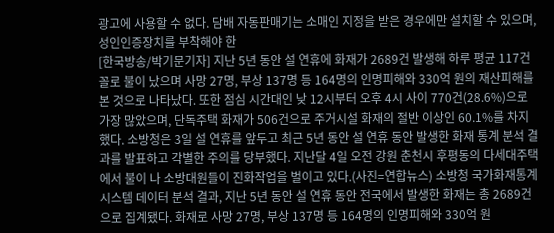광고에 사용할 수 없다. 담배 자동판매기는 소매인 지정을 받은 경우에만 설치할 수 있으며, 성인인증장치를 부착해야 한
[한국방송/박기문기자] 지난 5년 동안 설 연휴에 화재가 2689건 발생해 하루 평균 117건꼴로 불이 났으며 사망 27명, 부상 137명 등 164명의 인명피해와 330억 원의 재산피해를 본 것으로 나타났다. 또한 점심 시간대인 낮 12시부터 오후 4시 사이 770건(28.6%)으로 가장 많았으며, 단독주택 화재가 506건으로 주거시설 화재의 절반 이상인 60.1%를 차지했다. 소방청은 3일 설 연휴를 앞두고 최근 5년 동안 설 연휴 동안 발생한 화재 통계 분석 결과를 발표하고 각별한 주의를 당부했다. 지난달 4일 오전 강원 춘천시 후평동의 다세대주택에서 불이 나 소방대원들이 진화작업을 벌이고 있다.(사진=연합뉴스) 소방청 국가화재통계시스템 데이터 분석 결과, 지난 5년 동안 설 연휴 동안 전국에서 발생한 화재는 총 2689건으로 집계됐다. 화재로 사망 27명, 부상 137명 등 164명의 인명피해와 330억 원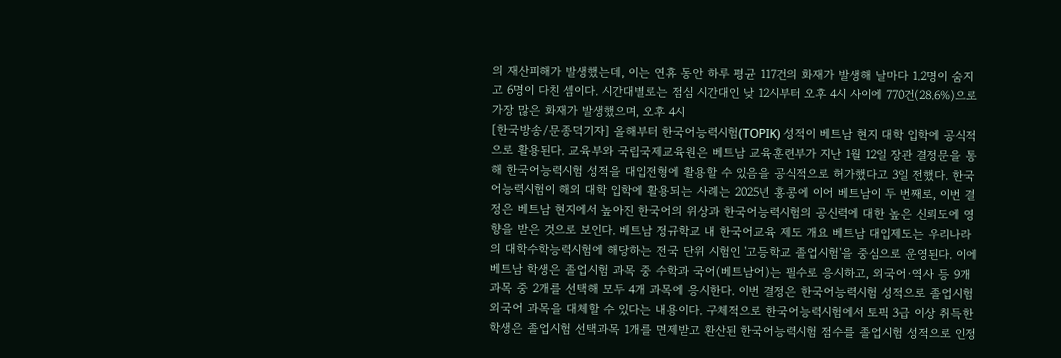의 재산피해가 발생했는데, 이는 연휴 동안 하루 평균 117건의 화재가 발생해 날마다 1.2명이 숨지고 6명이 다친 셈이다. 시간대별로는 점심 시간대인 낮 12시부터 오후 4시 사이에 770건(28.6%)으로 가장 많은 화재가 발생했으며, 오후 4시
[한국방송/문종덕기자] 올해부터 한국어능력시험(TOPIK) 성적이 베트남 현지 대학 입학에 공식적으로 활용된다. 교육부와 국립국제교육원은 베트남 교육훈련부가 지난 1월 12일 장관 결정문을 통해 한국어능력시험 성적을 대입전형에 활용할 수 있음을 공식적으로 허가했다고 3일 전했다. 한국어능력시험이 해외 대학 입학에 활용되는 사례는 2025년 홍콩에 이어 베트남이 두 번째로, 이번 결정은 베트남 현지에서 높아진 한국어의 위상과 한국어능력시험의 공신력에 대한 높은 신뢰도에 영향을 받은 것으로 보인다. 베트남 정규학교 내 한국어교육 제도 개요 베트남 대입제도는 우리나라의 대학수학능력시험에 해당하는 전국 단위 시험인 '고등학교 졸업시험'을 중심으로 운영된다. 이에 베트남 학생은 졸업시험 과목 중 수학과 국어(베트남어)는 필수로 응시하고, 외국어·역사 등 9개 과목 중 2개를 선택해 모두 4개 과목에 응시한다. 이번 결정은 한국어능력시험 성적으로 졸업시험 외국어 과목을 대체할 수 있다는 내용이다. 구체적으로 한국어능력시험에서 토픽 3급 이상 취득한 학생은 졸업시험 선택과목 1개를 면제받고 환산된 한국어능력시험 점수를 졸업시험 성적으로 인정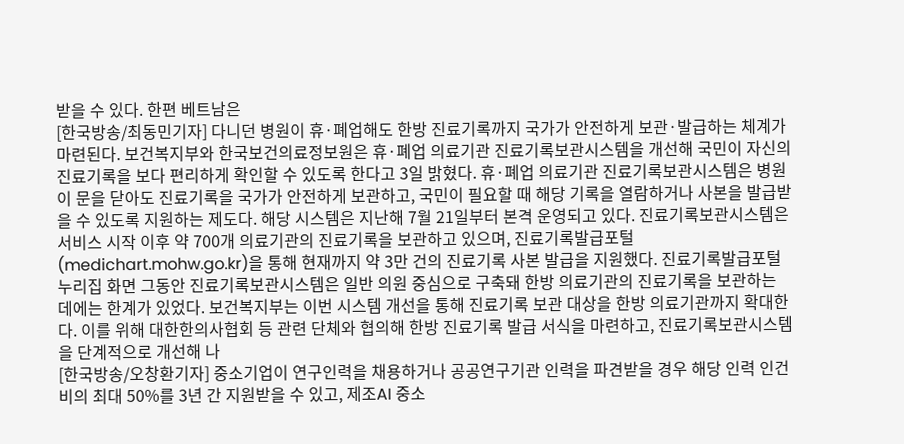받을 수 있다. 한편 베트남은
[한국방송/최동민기자] 다니던 병원이 휴·폐업해도 한방 진료기록까지 국가가 안전하게 보관·발급하는 체계가 마련된다. 보건복지부와 한국보건의료정보원은 휴·폐업 의료기관 진료기록보관시스템을 개선해 국민이 자신의 진료기록을 보다 편리하게 확인할 수 있도록 한다고 3일 밝혔다. 휴·폐업 의료기관 진료기록보관시스템은 병원이 문을 닫아도 진료기록을 국가가 안전하게 보관하고, 국민이 필요할 때 해당 기록을 열람하거나 사본을 발급받을 수 있도록 지원하는 제도다. 해당 시스템은 지난해 7월 21일부터 본격 운영되고 있다. 진료기록보관시스템은 서비스 시작 이후 약 700개 의료기관의 진료기록을 보관하고 있으며, 진료기록발급포털(medichart.mohw.go.kr)을 통해 현재까지 약 3만 건의 진료기록 사본 발급을 지원했다. 진료기록발급포털 누리집 화면 그동안 진료기록보관시스템은 일반 의원 중심으로 구축돼 한방 의료기관의 진료기록을 보관하는 데에는 한계가 있었다. 보건복지부는 이번 시스템 개선을 통해 진료기록 보관 대상을 한방 의료기관까지 확대한다. 이를 위해 대한한의사협회 등 관련 단체와 협의해 한방 진료기록 발급 서식을 마련하고, 진료기록보관시스템을 단계적으로 개선해 나
[한국방송/오창환기자] 중소기업이 연구인력을 채용하거나 공공연구기관 인력을 파견받을 경우 해당 인력 인건비의 최대 50%를 3년 간 지원받을 수 있고, 제조AI 중소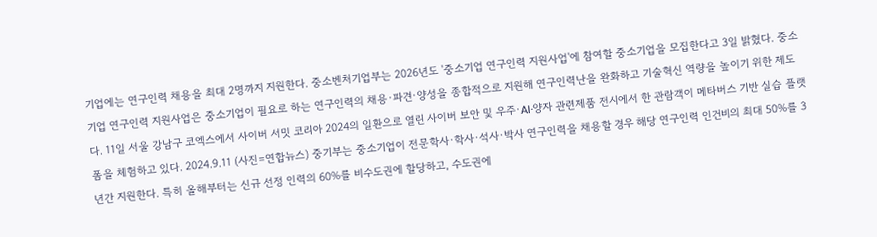기업에는 연구인력 채용을 최대 2명까지 지원한다. 중소벤처기업부는 2026년도 '중소기업 연구인력 지원사업'에 참여할 중소기업을 모집한다고 3일 밝혔다. 중소기업 연구인력 지원사업은 중소기업이 필요로 하는 연구인력의 채용·파견·양성을 종합적으로 지원해 연구인력난을 완화하고 기술혁신 역량을 높이기 위한 제도다. 11일 서울 강남구 코엑스에서 사이버 서밋 코리아 2024의 일환으로 열린 사이버 보안 및 우주·AI·양자 관련제품 전시에서 한 관람객이 메타버스 기반 실습 플랫폼을 체험하고 있다. 2024.9.11 (사진=연합뉴스) 중기부는 중소기업이 전문학사·학사·석사·박사 연구인력을 채용할 경우 해당 연구인력 인건비의 최대 50%를 3년간 지원한다. 특히 올해부터는 신규 선정 인력의 60%를 비수도권에 할당하고, 수도권에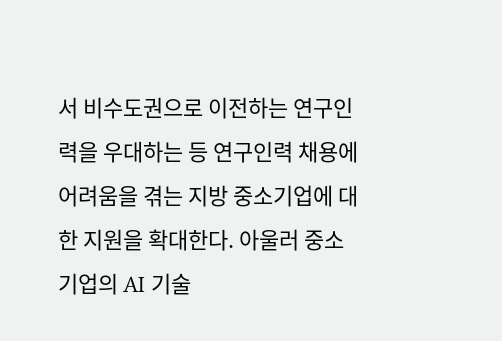서 비수도권으로 이전하는 연구인력을 우대하는 등 연구인력 채용에 어려움을 겪는 지방 중소기업에 대한 지원을 확대한다. 아울러 중소기업의 AI 기술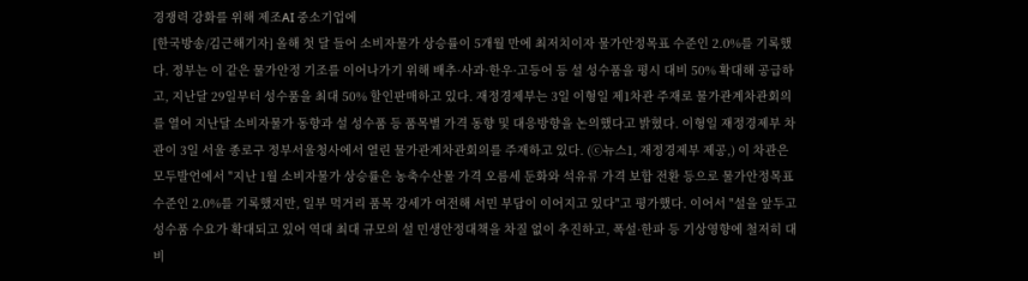경쟁력 강화를 위해 제조AI 중소기업에
[한국방송/김근해기자] 올해 첫 달 들어 소비자물가 상승률이 5개월 만에 최저치이자 물가안정목표 수준인 2.0%를 기록했다. 정부는 이 같은 물가안정 기조를 이어나가기 위해 배추·사과·한우·고등어 등 설 성수품을 평시 대비 50% 확대해 공급하고, 지난달 29일부터 성수품을 최대 50% 할인판매하고 있다. 재정경제부는 3일 이형일 제1차관 주재로 물가관계차관회의를 열어 지난달 소비자물가 동향과 설 성수품 등 품목별 가격 동향 및 대응방향을 논의했다고 밝혔다. 이형일 재정경제부 차관이 3일 서울 종로구 정부서울청사에서 열린 물가관계차관회의를 주재하고 있다. (ⓒ뉴스1, 재정경제부 제공,) 이 차관은 모두발언에서 "지난 1월 소비자물가 상승률은 농축수산물 가격 오름세 둔화와 석유류 가격 보합 전환 등으로 물가안정목표 수준인 2.0%를 기록했지만, 일부 먹거리 품목 강세가 여전해 서민 부담이 이어지고 있다"고 평가했다. 이어서 "설을 앞두고 성수품 수요가 확대되고 있어 역대 최대 규모의 설 민생안정대책을 차질 없이 추진하고, 폭설·한파 등 기상영향에 철저히 대비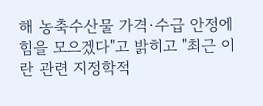해 농축수산물 가격·수급 안정에 힘을 모으겠다"고 밝히고 "최근 이란 관련 지정학적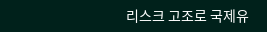리스크 고조로 국제유